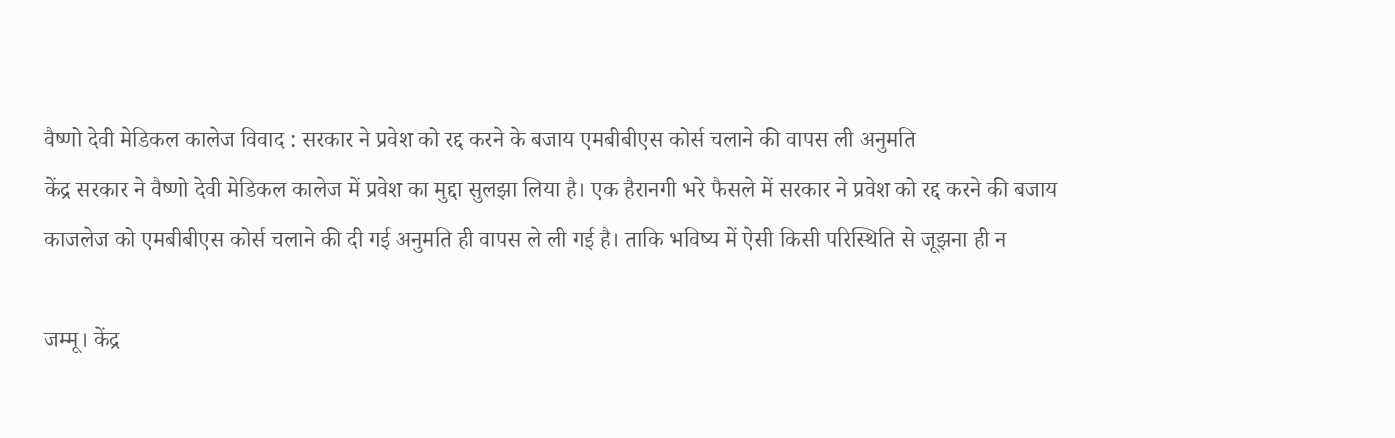वैष्णो देवी मेडिकल कालेज विवाद : सरकार ने प्रवेश को रद्द करने के बजाय एमबीबीएस कोर्स चलाने की वापस ली अनुमति
केंद्र सरकार ने वैष्णो देवी मेडिकल कालेज में प्रवेश का मुद्दा सुलझा लिया है। एक हैरानगी भरे फैसले में सरकार ने प्रवेश को रद्द करने की बजाय काजलेज को एमबीबीएस कोर्स चलाने की दी गई अनुमति ही वापस ले ली गई है। ताकि भविष्य में ऐसी किसी परिस्थिति से जूझना ही न

जम्मू। केंद्र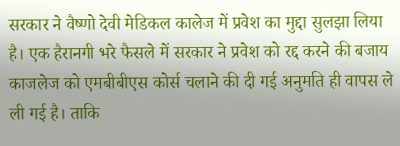सरकार ने वैष्णो देवी मेडिकल कालेज में प्रवेश का मुद्दा सुलझा लिया है। एक हैरानगी भरे फैसले में सरकार ने प्रवेश को रद्द करने की बजाय काजलेज को एमबीबीएस कोर्स चलाने की दी गई अनुमति ही वापस ले ली गई है। ताकि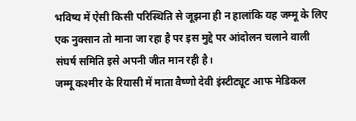भविष्य में ऐसी किसी परिस्थिति से जूझना ही न हालांकि यह जम्मू के लिए एक नुक्सान तो माना जा रहा है पर इस मुद्दे पर आंदोलन चलाने वाली संघर्ष समिति इसे अपनी जीत मान रही है।
जम्मू कश्मीर के रियासी में माता वैष्णो देवी इंस्टीट्यूट आफ मेडिकल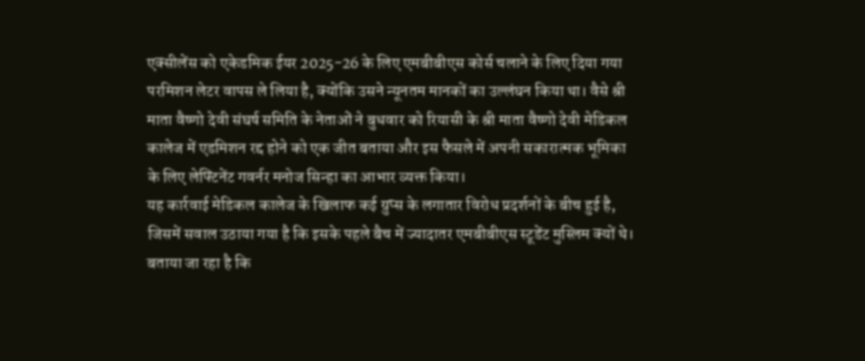एक्सीलेंस को एकेडमिक ईयर 2025-26 के लिए एमबीबीएस कोर्स चलाने के लिए दिया गया परमिशन लेटर वापस ले लिया है, क्योंकि उसने न्यूनतम मानकों का उल्लंघन किया था। वैसे श्री माता वैष्णो देवी संघर्ष समिति के नेताओं ने बुधवार को रियासी के श्री माता वैष्णो देवी मेडिकल कालेज में एडमिशन रद्द होने को एक जीत बताया और इस फैसले में अपनी सकारात्मक भूमिका के लिए लेफ्टिनेंट गवर्नर मनोज सिन्हा का आभार व्यक्त किया।
यह कार्रवाई मेडिकल कालेज के खिलाफ कई ग्रुप्स के लगातार विरोध प्रदर्शनों के बीच हुई है, जिसमें सवाल उठाया गया है कि इसके पहले बैच में ज्यादातर एमबीबीएस स्टूडेंट मुस्लिम क्यों थे। बताया जा रहा है कि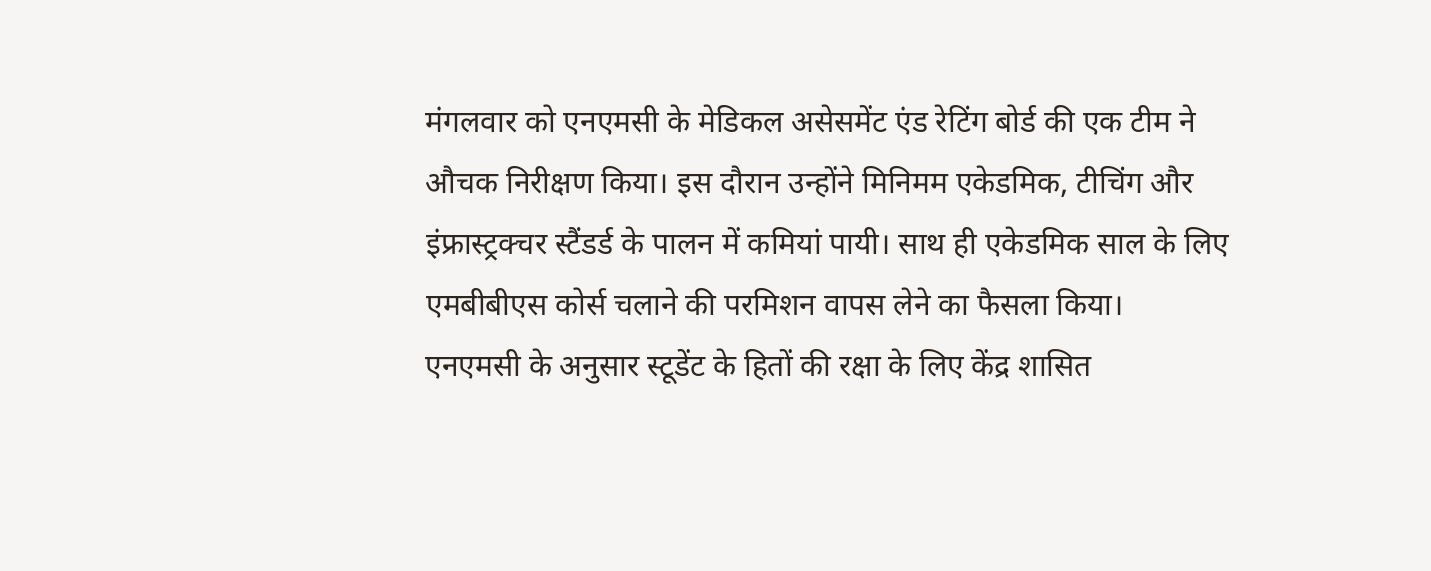मंगलवार को एनएमसी के मेडिकल असेसमेंट एंड रेटिंग बोर्ड की एक टीम ने औचक निरीक्षण किया। इस दौरान उन्होंने मिनिमम एकेडमिक, टीचिंग और इंफ्रास्ट्रक्चर स्टैंडर्ड के पालन में कमियां पायी। साथ ही एकेडमिक साल के लिए एमबीबीएस कोर्स चलाने की परमिशन वापस लेने का फैसला किया।
एनएमसी के अनुसार स्टूडेंट के हितों की रक्षा के लिए केंद्र शासित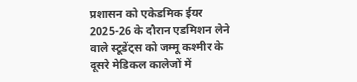प्रशासन को एकेडमिक ईयर 2025-26 के दौरान एडमिशन लेने वाले स्टूडेंट्स को जम्मू कश्मीर के दूसरे मेडिकल कालेजों में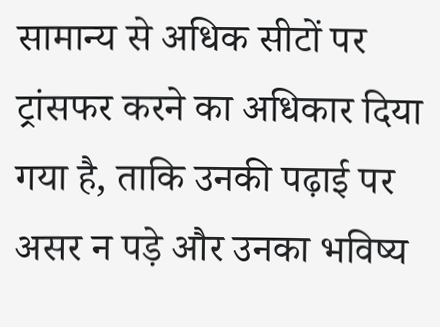सामान्य से अधिक सीटों पर ट्रांसफर करने का अधिकार दिया गया है, ताकि उनकी पढ़ाई पर असर न पड़े और उनका भविष्य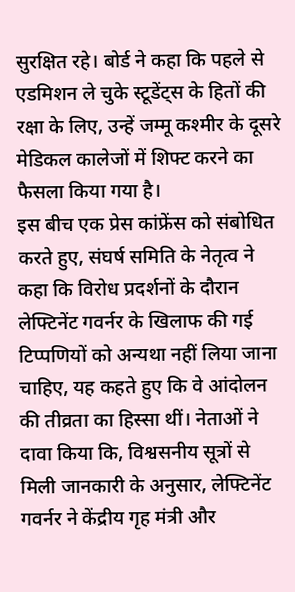सुरक्षित रहे। बोर्ड ने कहा कि पहले से एडमिशन ले चुके स्टूडेंट्स के हितों की रक्षा के लिए, उन्हें जम्मू कश्मीर के दूसरे मेडिकल कालेजों में शिफ्ट करने का फैसला किया गया है।
इस बीच एक प्रेस कांफ्रेंस को संबोधित करते हुए, संघर्ष समिति के नेतृत्व ने कहा कि विरोध प्रदर्शनों के दौरान लेफ्टिनेंट गवर्नर के खिलाफ की गई टिप्पणियों को अन्यथा नहीं लिया जाना चाहिए, यह कहते हुए कि वे आंदोलन की तीव्रता का हिस्सा थीं। नेताओं ने दावा किया कि, विश्वसनीय सूत्रों से मिली जानकारी के अनुसार, लेफ्टिनेंट गवर्नर ने केंद्रीय गृह मंत्री और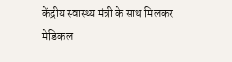केंद्रीय स्वास्थ्य मंत्री के साथ मिलकर मेडिकल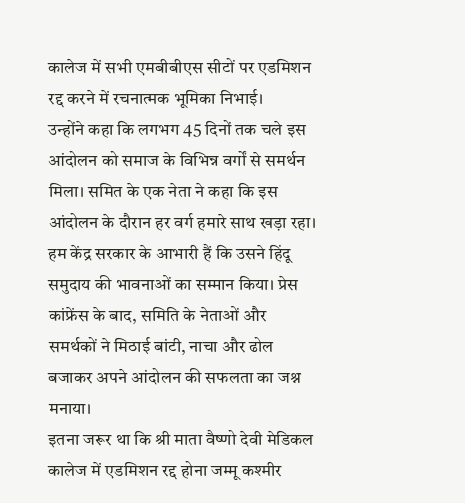कालेज में सभी एमबीबीएस सीटों पर एडमिशन रद्द करने में रचनात्मक भूमिका निभाई।
उन्होंने कहा कि लगभग 45 दिनों तक चले इस आंदोलन को समाज के विभिन्न वर्गों से समर्थन मिला। समित के एक नेता ने कहा कि इस आंदोलन के दौरान हर वर्ग हमारे साथ खड़ा रहा। हम केंद्र सरकार के आभारी हैं कि उसने हिंदू समुदाय की भावनाओं का सम्मान किया। प्रेस कांफ्रेंस के बाद, समिति के नेताओं और समर्थकों ने मिठाई बांटी, नाचा और ढोल बजाकर अपने आंदोलन की सफलता का जश्न मनाया।
इतना जरूर था कि श्री माता वैष्णो देवी मेडिकल कालेज में एडमिशन रद्द होना जम्मू कश्मीर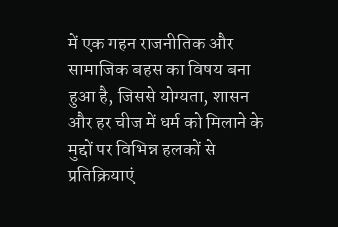में एक गहन राजनीतिक और सामाजिक बहस का विषय बना हुआ है, जिससे योग्यता, शासन और हर चीज में धर्म को मिलाने के मुद्दों पर विभिन्न हलकों से प्रतिक्रियाएं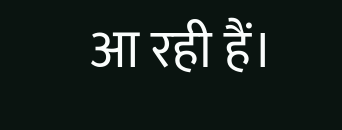आ रही हैं।